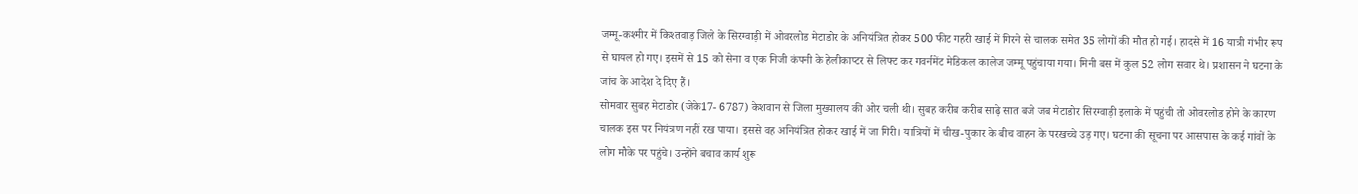जम्मू-कश्मीर में किश्तवाड़ जिले के सिरग्वाड़ी में ओवरलोड मेटाडोर के अनियंत्रित होकर 500 फीट गहरी खाई में गिरने से चालक समेत 35 लोगों की मौत हो गई। हादसे में 16 यात्री गंभीर रूप से घायल हो गए। इसमें से 15 को सेना व एक निजी कंपनी के हेलीकाप्टर से लिफ्ट कर गवर्नमेंट मेडिकल कालेज जम्मू पहुंचाया गया। मिनी बस में कुल 52 लोग सवार थे। प्रशासन ने घटना के जांच के आदेश दे दिए हैं।
सोमवार सुबह मेटाडोर (जेके17- 6787) केशवान से जिला मुख्यालय की ओर चली थी। सुबह करीब करीब साढ़े सात बजे जब मेटाडोर सिरग्वाड़ी इलाके में पहुंची तो ओवरलोड होने के कारण चालक इस पर नियंत्रण नहीं रख पाया। इससे वह अनियंत्रित होकर खाई में जा गिरी। यात्रियों में चीख-पुकार के बीच वाहन के परखच्चे उड़ गए। घटना की सूचना पर आसपास के कई गांवों के लोग मौके पर पहुंचे। उन्होंने बचाव कार्य शुरू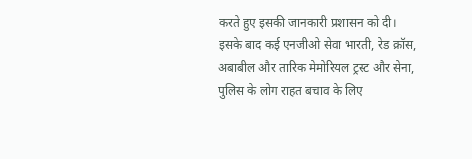करते हुए इसकी जानकारी प्रशासन को दी। इसके बाद कई एनजीओ सेवा भारती, रेड क्रॉस, अबाबील और तारिक मेमोरियल ट्रस्ट और सेना, पुलिस के लोग राहत बचाव के लिए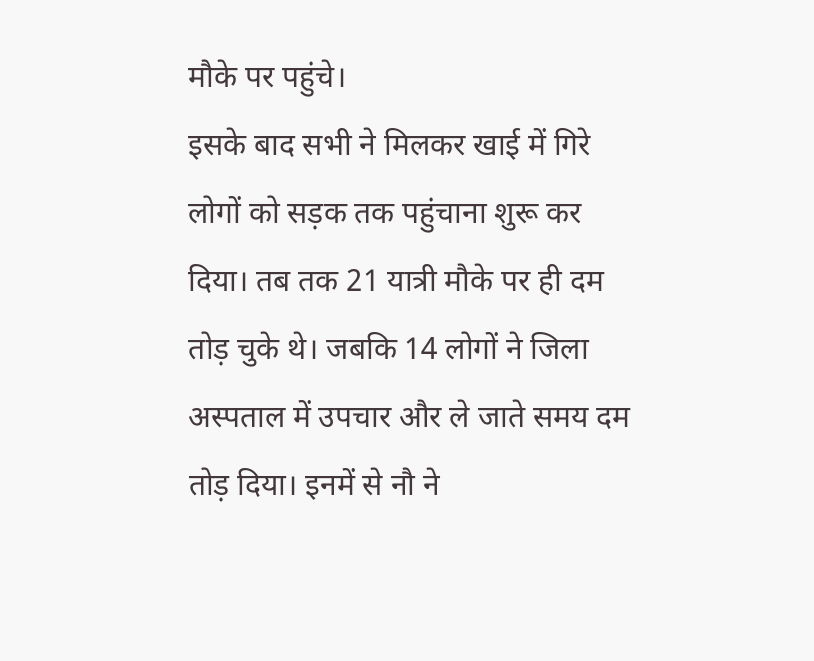मौके पर पहुंचे।
इसके बाद सभी ने मिलकर खाई में गिरे लोगों को सड़क तक पहुंचाना शुरू कर दिया। तब तक 21 यात्री मौके पर ही दम तोड़ चुके थे। जबकि 14 लोगों ने जिला अस्पताल में उपचार और ले जाते समय दम तोड़ दिया। इनमें से नौ ने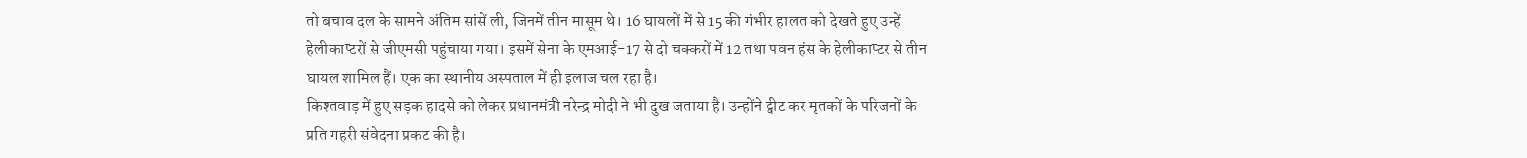तो बचाव दल के सामने अंतिम सांसें ली, जिनमें तीन मासूम थे। 16 घायलों में से 15 की गंभीर हालत को देखते हुए उन्हें हेलीकाप्टरों से जीएमसी पहुंचाया गया। इसमें सेना के एमआई-17 से दो चक्करों में 12 तथा पवन हंस के हेलीकाप्टर से तीन घायल शामिल हैं। एक का स्थानीय अस्पताल में ही इलाज चल रहा है।
किश्तवाड़ में हुए सड़क हादसे को लेकर प्रधानमंत्री नरेन्द्र मोदी ने भी दुख जताया है। उन्होंने ट्वीट कर मृतकों के परिजनों के प्रति गहरी संवेदना प्रकट की है।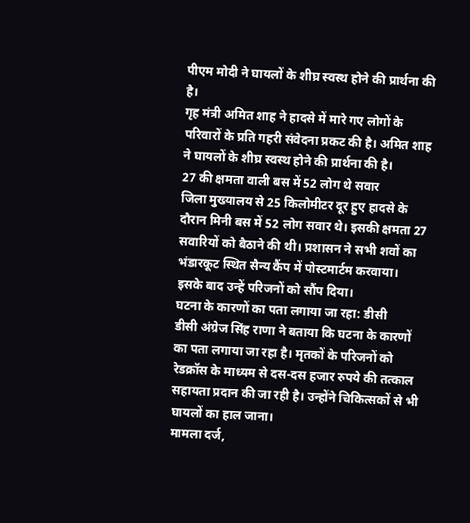पीएम मोदी ने घायलों के शीघ्र स्वस्थ होने की प्रार्थना की है।
गृह मंत्री अमित शाह ने हादसे में मारे गए लोगों के परिवारों के प्रति गहरी संवेदना प्रकट की है। अमित शाह ने घायलों के शीघ्र स्वस्थ होने की प्रार्थना की है।
27 की क्षमता वाली बस में 52 लोग थे सवार
जिला मुख्यालय से 25 किलोमीटर दूर हुए हादसे के दौरान मिनी बस में 52 लोग सवार थे। इसकी क्षमता 27 सवारियों को बैठाने की थी। प्रशासन ने सभी शवों का भंडारकूट स्थित सैन्य कैंप में पोस्टमार्टम करवाया। इसके बाद उन्हें परिजनों को सौंप दिया।
घटना के कारणों का पता लगाया जा रहा: डीसी
डीसी अंग्रेज सिंह राणा ने बताया कि घटना के कारणों का पता लगाया जा रहा है। मृतकों के परिजनों को रेडक्रॉस के माध्यम से दस-दस हजार रुपये की तत्काल सहायता प्रदान की जा रही है। उन्होंने चिकित्सकों से भी घायलों का हाल जाना।
मामला दर्ज,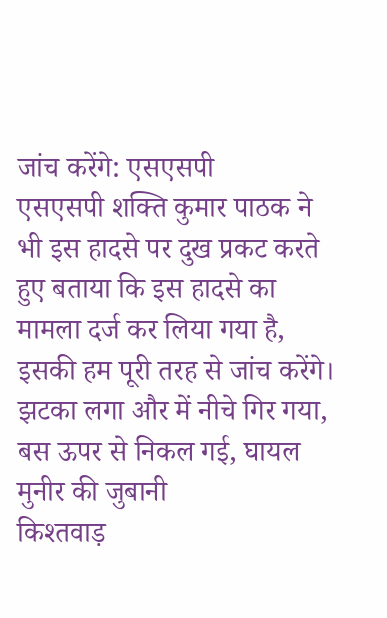जांच करेंगे: एसएसपी
एसएसपी शक्ति कुमार पाठक ने भी इस हादसे पर दुख प्रकट करते हुए बताया कि इस हादसे का मामला दर्ज कर लिया गया है, इसकी हम पूरी तरह से जांच करेंगे।
झटका लगा और में नीचे गिर गया, बस ऊपर से निकल गई, घायल मुनीर की जुबानी
किश्तवाड़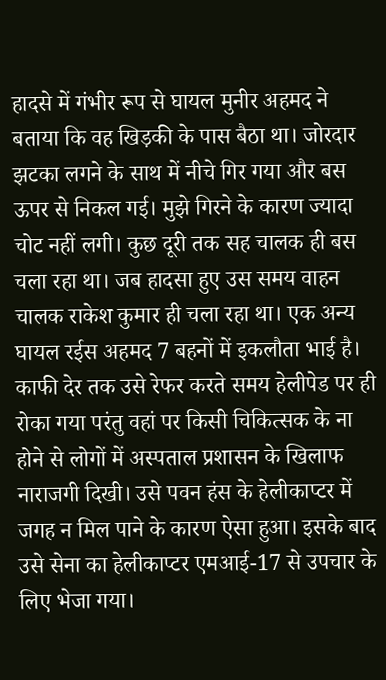हादसे में गंभीर रूप से घायल मुनीर अहमद ने बताया कि वह खिड़की के पास बैठा था। जोरदार झटका लगने के साथ में नीचे गिर गया और बस ऊपर से निकल गई। मुझे गिरने के कारण ज्यादा चोट नहीं लगी। कुछ दूरी तक सह चालक ही बस चला रहा था। जब हादसा हुए उस समय वाहन चालक राकेश कुमार ही चला रहा था। एक अन्य घायल रईस अहमद 7 बहनों में इकलौता भाई है। काफी देर तक उसे रेफर करते समय हेलीपेड पर ही रोका गया परंतु वहां पर किसी चिकित्सक के ना होने से लोगों में अस्पताल प्रशासन के खिलाफ नाराजगी दिखी। उसे पवन हंस के हेलीकाप्टर में जगह न मिल पाने के कारण ऐसा हुआ। इसके बाद उसे सेना का हेलीकाप्टर एमआई-17 से उपचार के लिए भेजा गया।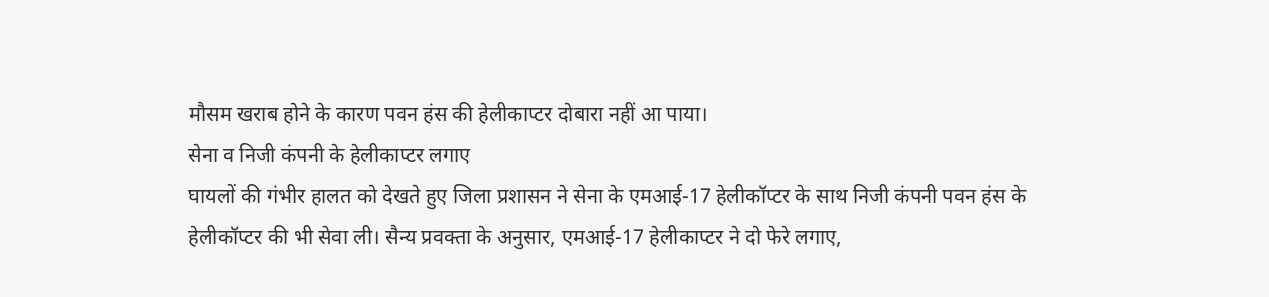मौसम खराब होने के कारण पवन हंस की हेलीकाप्टर दोबारा नहीं आ पाया।
सेना व निजी कंपनी के हेलीकाप्टर लगाए
घायलों की गंभीर हालत को देखते हुए जिला प्रशासन ने सेना के एमआई-17 हेलीकॉप्टर के साथ निजी कंपनी पवन हंस के हेलीकॉप्टर की भी सेवा ली। सैन्य प्रवक्ता के अनुसार, एमआई-17 हेलीकाप्टर ने दो फेरे लगाए,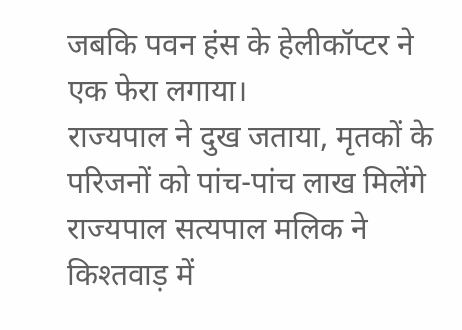जबकि पवन हंस के हेलीकॉप्टर ने एक फेरा लगाया।
राज्यपाल ने दुख जताया, मृतकों के परिजनों को पांच-पांच लाख मिलेंगे
राज्यपाल सत्यपाल मलिक ने किश्तवाड़ में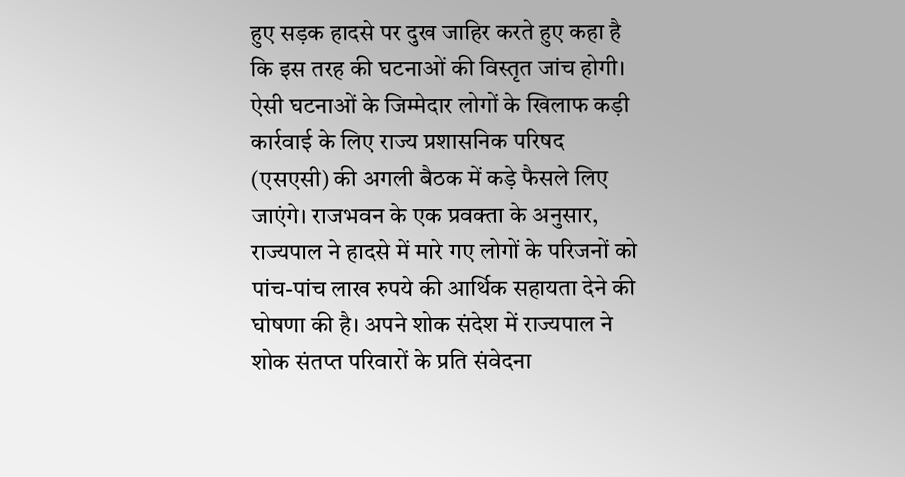हुए सड़क हादसे पर दुख जाहिर करते हुए कहा है कि इस तरह की घटनाओं की विस्तृत जांच होगी। ऐसी घटनाओं के जिम्मेदार लोगों के खिलाफ कड़ी कार्रवाई के लिए राज्य प्रशासनिक परिषद (एसएसी) की अगली बैठक में कड़े फैसले लिए जाएंगे। राजभवन के एक प्रवक्ता के अनुसार, राज्यपाल ने हादसे में मारे गए लोगों के परिजनों को पांच-पांच लाख रुपये की आर्थिक सहायता देने की घोषणा की है। अपने शोक संदेश में राज्यपाल ने शोक संतप्त परिवारों के प्रति संवेदना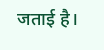जताई है।